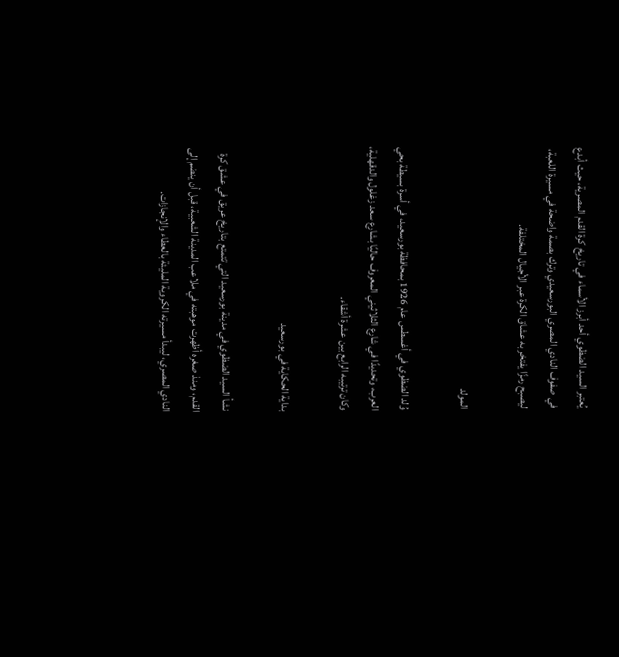يُعتبر السيد الضظوي أحد أبرز الأسماء في تاريخ كرة القدم المصرية، حيث أبدع في صفوف النادي المصري البورسعيدي وترك بصمة واضحة في مسيرة اللعبة، ليصبح رمزًا يفتخر به عشاق الكرة عبر الأجيال المختلفة.

المولد

وُلد الضظوي في أغسطس عام 1926 بمحافظة بورسعيد، في أسرة بسيطة بحي العرب، وتحديدًا في شارع الثلاثيني المعروف حاليًا بشارع سعد زغلول والدقهلية، وكان ترتيبه الرابع بين عشرة أشقاء.

بداية الحكاية في بورسعيد

نشأ السيد الضظوي في مدينة بورسعيد التي تتمتع بتاريخ عريق في عشق كرة القدم، ومنذ صغره أظهرت موهبته في ملاعب المدينة الشعبية، قبل أن ينضم إلى النادي المصري، ليبدأ مسيرته الكروية المليئة بالعطاء والإنجازات.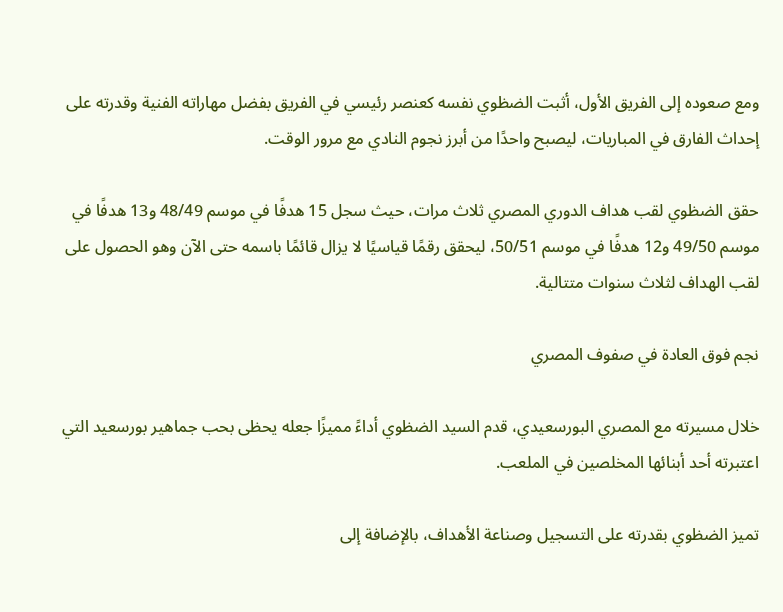ومع صعوده إلى الفريق الأول، أثبت الضظوي نفسه كعنصر رئيسي في الفريق بفضل مهاراته الفنية وقدرته على إحداث الفارق في المباريات، ليصبح واحدًا من أبرز نجوم النادي مع مرور الوقت.

حقق الضظوي لقب هداف الدوري المصري ثلاث مرات، حيث سجل 15 هدفًا في موسم 48/49 و13 هدفًا في موسم 49/50 و12 هدفًا في موسم 50/51، ليحقق رقمًا قياسيًا لا يزال قائمًا باسمه حتى الآن وهو الحصول على لقب الهداف لثلاث سنوات متتالية.

نجم فوق العادة في صفوف المصري

خلال مسيرته مع المصري البورسعيدي، قدم السيد الضظوي أداءً مميزًا جعله يحظى بحب جماهير بورسعيد التي اعتبرته أحد أبنائها المخلصين في الملعب.

تميز الضظوي بقدرته على التسجيل وصناعة الأهداف، بالإضافة إلى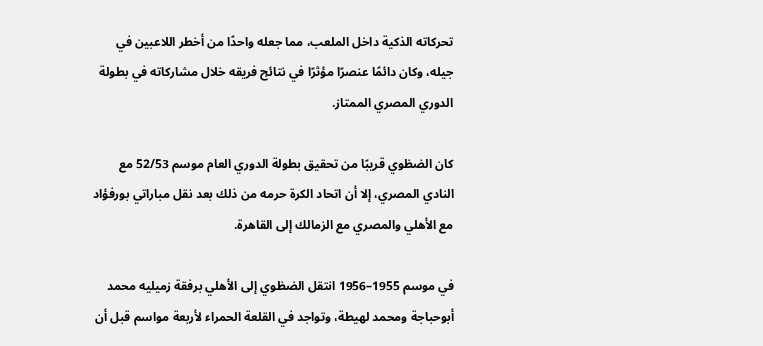تحركاته الذكية داخل الملعب، مما جعله واحدًا من أخطر اللاعبين في جيله، وكان دائمًا عنصرًا مؤثرًا في نتائج فريقه خلال مشاركاته في بطولة الدوري المصري الممتاز.

كان الضظوي قريبًا من تحقيق بطولة الدوري العام موسم 52/53 مع النادي المصري، إلا أن اتحاد الكرة حرمه من ذلك بعد نقل مباراتي بورفؤاد مع الأهلي والمصري مع الزمالك إلى القاهرة.

في موسم 1955–1956 انتقل الضظوي إلى الأهلي برفقة زميليه محمد أبوحباجة ومحمد لهيطة، وتواجد في القلعة الحمراء لأربعة مواسم قبل أن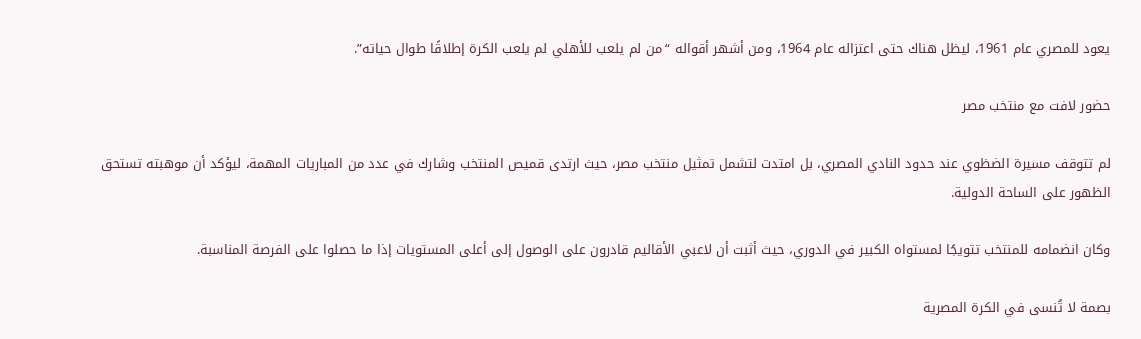يعود للمصري عام 1961، ليظل هناك حتى اعتزاله عام 1964، ومن أشهر أقواله “من لم يلعب للأهلي لم يلعب الكرة إطلاقًا طوال حياته”.

حضور لافت مع منتخب مصر

لم تتوقف مسيرة الضظوي عند حدود النادي المصري، بل امتدت لتشمل تمثيل منتخب مصر، حيث ارتدى قميص المنتخب وشارك في عدد من المباريات المهمة، ليؤكد أن موهبته تستحق الظهور على الساحة الدولية.

وكان انضمامه للمنتخب تتويجًا لمستواه الكبير في الدوري، حيث أثبت أن لاعبي الأقاليم قادرون على الوصول إلى أعلى المستويات إذا ما حصلوا على الفرصة المناسبة.

بصمة لا تُنسى في الكرة المصرية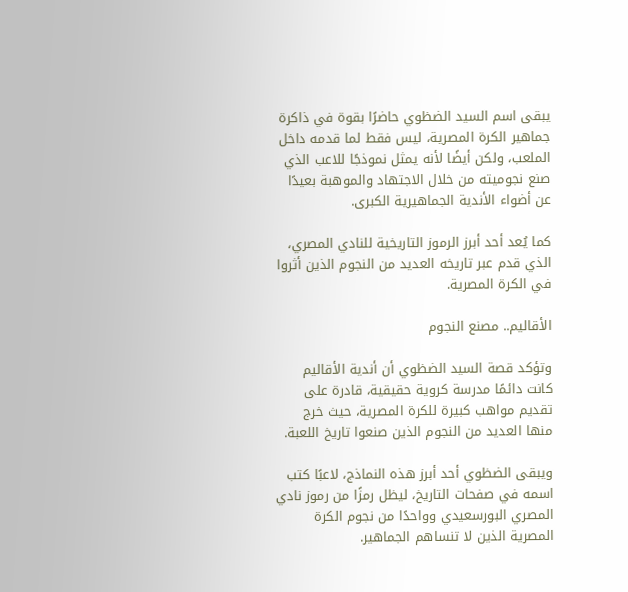يبقى اسم السيد الضظوي حاضرًا بقوة في ذاكرة جماهير الكرة المصرية، ليس فقط لما قدمه داخل الملعب، ولكن أيضًا لأنه يمثل نموذجًا للاعب الذي صنع نجوميته من خلال الاجتهاد والموهبة بعيدًا عن أضواء الأندية الجماهيرية الكبرى.

كما يُعد أحد أبرز الرموز التاريخية للنادي المصري، الذي قدم عبر تاريخه العديد من النجوم الذين أثروا في الكرة المصرية.

الأقاليم.. مصنع النجوم

وتؤكد قصة السيد الضظوي أن أندية الأقاليم كانت دائمًا مدرسة كروية حقيقية، قادرة على تقديم مواهب كبيرة للكرة المصرية، حيث خرج منها العديد من النجوم الذين صنعوا تاريخ اللعبة.

ويبقى الضظوي أحد أبرز هذه النماذج، لاعبًا كتب اسمه في صفحات التاريخ، ليظل رمزًا من رموز نادي المصري البورسعيدي وواحدًا من نجوم الكرة المصرية الذين لا تنساهم الجماهير.